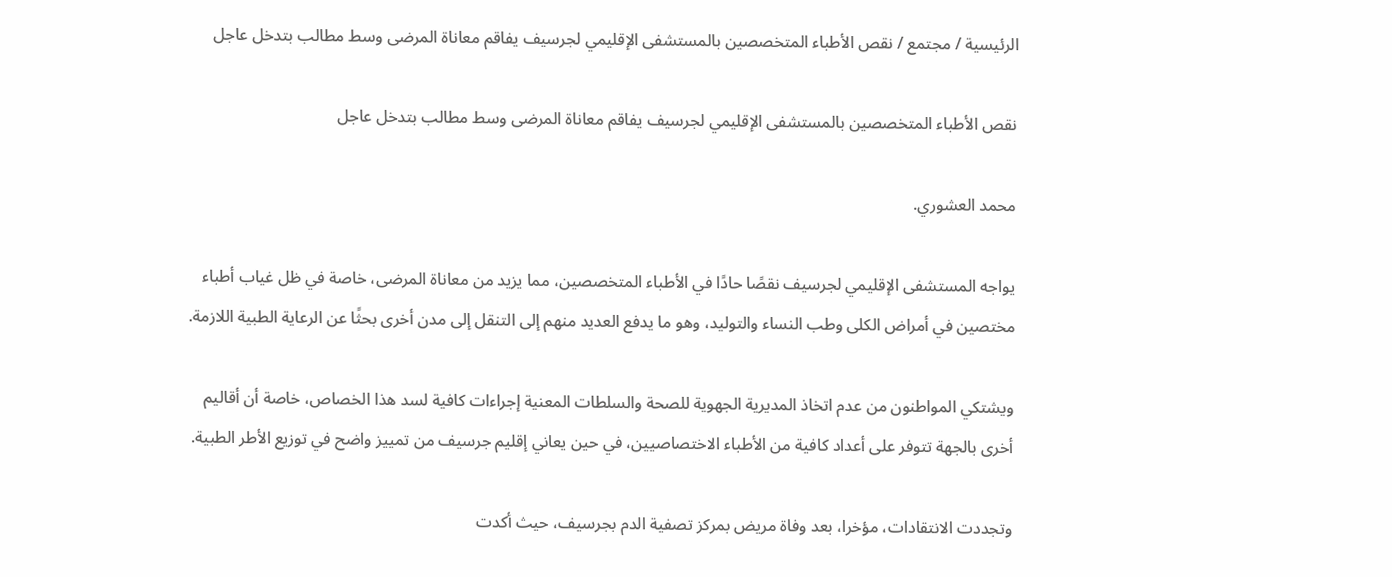الرئيسية / مجتمع / نقص الأطباء المتخصصين بالمستشفى الإقليمي لجرسيف يفاقم معاناة المرضى وسط مطالب بتدخل عاجل

نقص الأطباء المتخصصين بالمستشفى الإقليمي لجرسيف يفاقم معاناة المرضى وسط مطالب بتدخل عاجل

محمد العشوري.

يواجه المستشفى الإقليمي لجرسيف نقصًا حادًا في الأطباء المتخصصين، مما يزيد من معاناة المرضى، خاصة في ظل غياب أطباء مختصين في أمراض الكلى وطب النساء والتوليد، وهو ما يدفع العديد منهم إلى التنقل إلى مدن أخرى بحثًا عن الرعاية الطبية اللازمة.

ويشتكي المواطنون من عدم اتخاذ المديرية الجهوية للصحة والسلطات المعنية إجراءات كافية لسد هذا الخصاص، خاصة أن أقاليم أخرى بالجهة تتوفر على أعداد كافية من الأطباء الاختصاصيين، في حين يعاني إقليم جرسيف من تمييز واضح في توزيع الأطر الطبية.

وتجددت الانتقادات، مؤخرا، بعد وفاة مريض بمركز تصفية الدم بجرسيف، حيث أكدت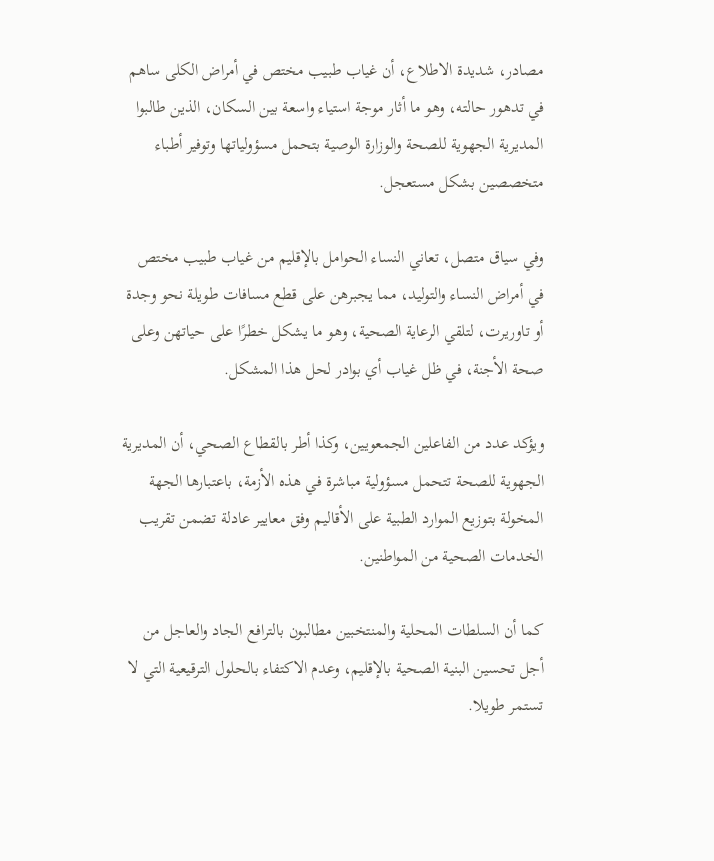مصادر، شديدة الاطلاع، أن غياب طبيب مختص في أمراض الكلى ساهم في تدهور حالته، وهو ما أثار موجة استياء واسعة بين السكان، الذين طالبوا المديرية الجهوية للصحة والوزارة الوصية بتحمل مسؤولياتها وتوفير أطباء متخصصين بشكل مستعجل.

وفي سياق متصل، تعاني النساء الحوامل بالإقليم من غياب طبيب مختص في أمراض النساء والتوليد، مما يجبرهن على قطع مسافات طويلة نحو وجدة أو تاوريرت، لتلقي الرعاية الصحية، وهو ما يشكل خطرًا على حياتهن وعلى صحة الأجنة، في ظل غياب أي بوادر لحل هذا المشكل.

ويؤكد عدد من الفاعلين الجمعويين، وكذا أطر بالقطاع الصحي، أن المديرية الجهوية للصحة تتحمل مسؤولية مباشرة في هذه الأزمة، باعتبارها الجهة المخولة بتوزيع الموارد الطبية على الأقاليم وفق معايير عادلة تضمن تقريب الخدمات الصحية من المواطنين.

كما أن السلطات المحلية والمنتخبين مطالبون بالترافع الجاد والعاجل من أجل تحسين البنية الصحية بالإقليم، وعدم الاكتفاء بالحلول الترقيعية التي لا تستمر طويلا.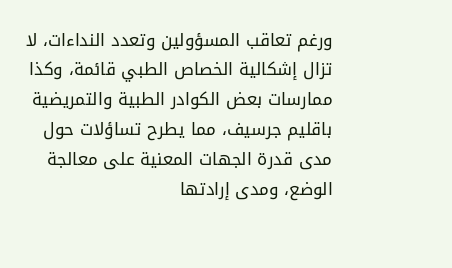ورغم تعاقب المسؤولين وتعدد النداءات، لا تزال إشكالية الخصاص الطبي قائمة، وكذا ممارسات بعض الكوادر الطبية والتمريضية باقليم جرسيف، مما يطرح تساؤلات حول مدى قدرة الجهات المعنية على معالجة الوضع، ومدى إرادتها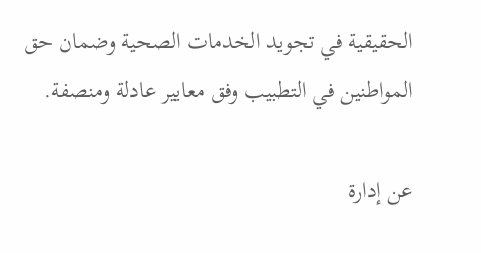الحقيقية في تجويد الخدمات الصحية وضمان حق المواطنين في التطبيب وفق معايير عادلة ومنصفة.

عن إدارة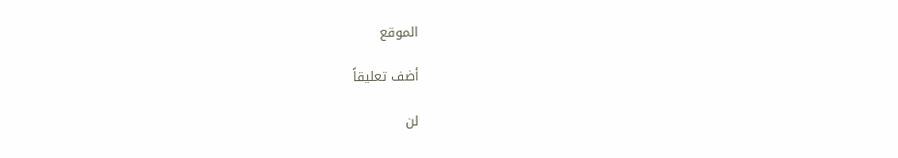الموقع

أضف تعليقاً

لن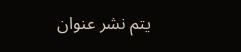يتم نشر عنوان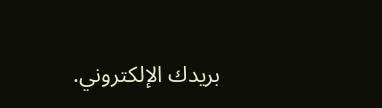بريدك الإلكتروني.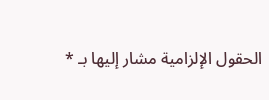الحقول الإلزامية مشار إليها بـ *